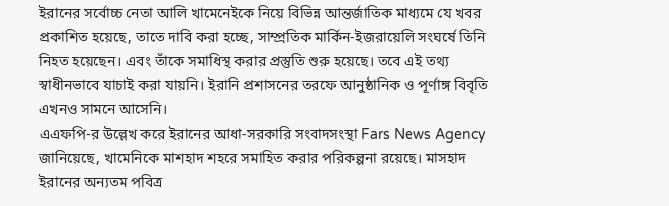ইরানের সর্বোচ্চ নেতা আলি খামেনেইকে নিয়ে বিভিন্ন আন্তর্জাতিক মাধ্যমে যে খবর প্রকাশিত হয়েছে, তাতে দাবি করা হচ্ছে, সাম্প্রতিক মার্কিন-ইজরায়েলি সংঘর্ষে তিনি নিহত হয়েছেন। এবং তাঁকে সমাধিস্থ করার প্রস্তুতি শুরু হয়েছে। তবে এই তথ্য স্বাধীনভাবে যাচাই করা যায়নি। ইরানি প্রশাসনের তরফে আনুষ্ঠানিক ও পূর্ণাঙ্গ বিবৃতি এখনও সামনে আসেনি।
এএফপি-র উল্লেখ করে ইরানের আধা-সরকারি সংবাদসংস্থা Fars News Agency জানিয়েছে, খামেনিকে মাশহাদ শহরে সমাহিত করার পরিকল্পনা রয়েছে। মাসহাদ ইরানের অন্যতম পবিত্র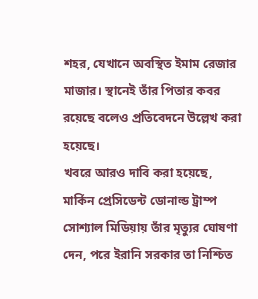শহর, যেখানে অবস্থিত ইমাম রেজার মাজার। স্থানেই তাঁর পিতার কবর রয়েছে বলেও প্রতিবেদনে উল্লেখ করা হয়েছে।
খবরে আরও দাবি করা হয়েছে, মার্কিন প্রেসিডেন্ট ডোনাল্ড ট্রাম্প সোশ্যাল মিডিয়ায় তাঁর মৃত্যুর ঘোষণা দেন, পরে ইরানি সরকার তা নিশ্চিত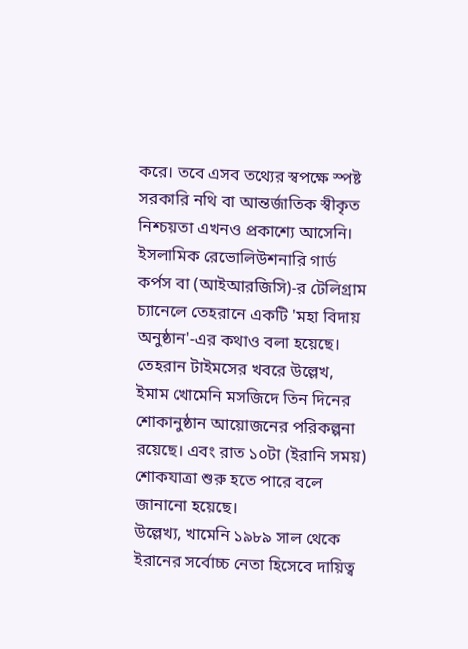করে। তবে এসব তথ্যের স্বপক্ষে স্পষ্ট সরকারি নথি বা আন্তর্জাতিক স্বীকৃত নিশ্চয়তা এখনও প্রকাশ্যে আসেনি।
ইসলামিক রেভোলিউশনারি গার্ড কর্পস বা (আইআরজিসি)-র টেলিগ্রাম চ্যানেলে তেহরানে একটি 'মহা বিদায় অনুষ্ঠান'-এর কথাও বলা হয়েছে। তেহরান টাইমসের খবরে উল্লেখ, ইমাম খোমেনি মসজিদে তিন দিনের শোকানুষ্ঠান আয়োজনের পরিকল্পনা রয়েছে। এবং রাত ১০টা (ইরানি সময়) শোকযাত্রা শুরু হতে পারে বলে জানানো হয়েছে।
উল্লেখ্য, খামেনি ১৯৮৯ সাল থেকে ইরানের সর্বোচ্চ নেতা হিসেবে দায়িত্ব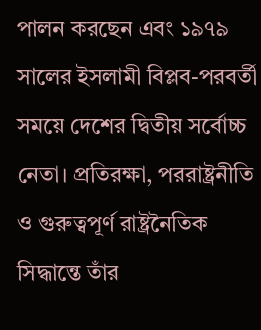পালন করছেন এবং ১৯৭৯ সালের ইসলামী বিপ্লব-পরবর্তী সময়ে দেশের দ্বিতীয় সর্বোচ্চ নেতা। প্রতিরক্ষা, পররাষ্ট্রনীতি ও গুরুত্বপূর্ণ রাষ্ট্রনৈতিক সিদ্ধান্তে তাঁর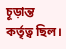চূড়ান্ত কর্তৃত্ব ছিল।